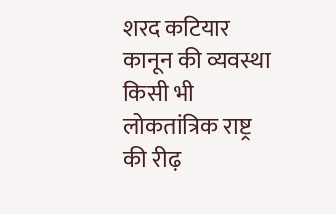शरद कटियार
कानून की व्यवस्था किसी भी लोकतांत्रिक राष्ट्र की रीढ़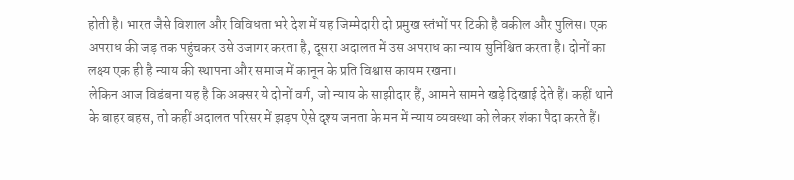होती है। भारत जैसे विशाल और विविधता भरे देश में यह जिम्मेदारी दो प्रमुख स्तंभों पर टिकी है वकील और पुलिस। एक अपराध की जड़ तक पहुंचकर उसे उजागर करता है, दूसरा अदालत में उस अपराध का न्याय सुनिश्चित करता है। दोनों का लक्ष्य एक ही है न्याय की स्थापना और समाज में कानून के प्रति विश्वास कायम रखना।
लेकिन आज विडंबना यह है कि अक्सर ये दोनों वर्ग, जो न्याय के साझीदार हैं, आमने सामने खड़े दिखाई देते हैं। कहीं थाने के बाहर बहस, तो कहीं अदालत परिसर में झड़प ऐसे दृश्य जनता के मन में न्याय व्यवस्था को लेकर शंका पैदा करते हैं।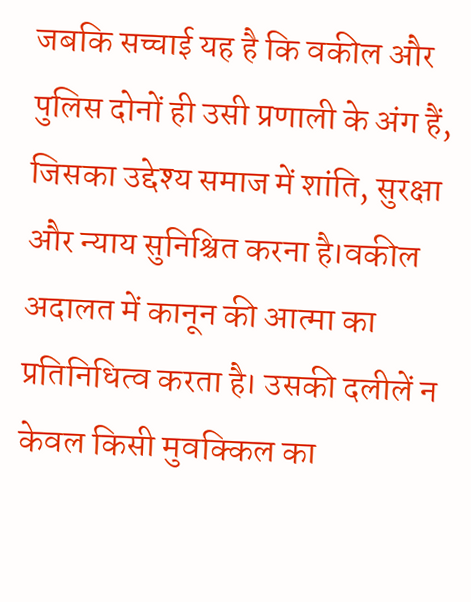जबकि सच्चाई यह है कि वकील और पुलिस दोनों ही उसी प्रणाली के अंग हैं, जिसका उद्देश्य समाज में शांति, सुरक्षा और न्याय सुनिश्चित करना है।वकील अदालत में कानून की आत्मा का प्रतिनिधित्व करता है। उसकी दलीलें न केवल किसी मुवक्किल का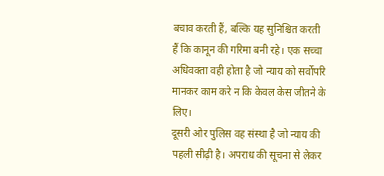बचाव करती हैं, बल्कि यह सुनिश्चित करती हैं कि कानून की गरिमा बनी रहे। एक सच्चा अधिवक्ता वही होता है जो न्याय को सर्वोपरि मानकर काम करे न कि केवल केस जीतने के लिए।
दूसरी ओर पुलिस वह संस्था है जो न्याय की पहली सीढ़ी है। अपराध की सूचना से लेकर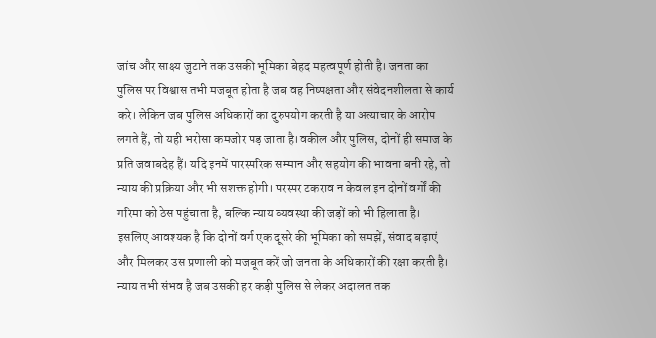जांच और साक्ष्य जुटाने तक उसकी भूमिका बेहद महत्वपूर्ण होती है। जनता का पुलिस पर विश्वास तभी मजबूत होता है जब वह निष्पक्षता और संवेदनशीलता से कार्य करे। लेकिन जब पुलिस अधिकारों का दुरुपयोग करती है या अत्याचार के आरोप लगते हैं, तो यही भरोसा कमजोर पड़ जाता है।वकील और पुलिस, दोनों ही समाज के प्रति जवाबदेह हैं। यदि इनमें पारस्परिक सम्मान और सहयोग की भावना बनी रहे, तो न्याय की प्रक्रिया और भी सशक्त होगी। परस्पर टकराव न केवल इन दोनों वर्गों की गरिमा को ठेस पहुंचाता है, बल्कि न्याय व्यवस्था की जड़ों को भी हिलाता है।
इसलिए आवश्यक है कि दोनों वर्ग एक दूसरे की भूमिका को समझें, संवाद बढ़ाएं और मिलकर उस प्रणाली को मजबूत करें जो जनता के अधिकारों की रक्षा करती है। न्याय तभी संभव है जब उसकी हर कड़ी पुलिस से लेकर अदालत तक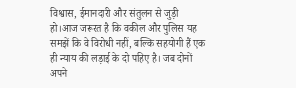विश्वास, ईमानदारी और संतुलन से जुड़ी हो।आज जरूरत है कि वकील और पुलिस यह समझें कि वे विरोधी नहीं, बल्कि सहयोगी हैं एक ही न्याय की लड़ाई के दो पहिए है। जब दोनों अपने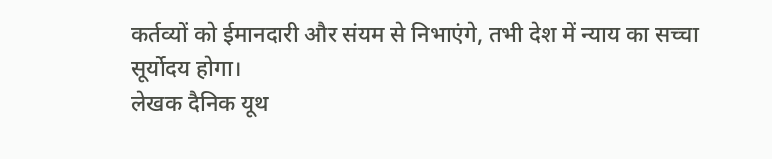कर्तव्यों को ईमानदारी और संयम से निभाएंगे, तभी देश में न्याय का सच्चा सूर्योदय होगा।
लेखक दैनिक यूथ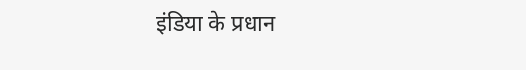इंडिया के प्रधान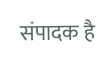संपादक है